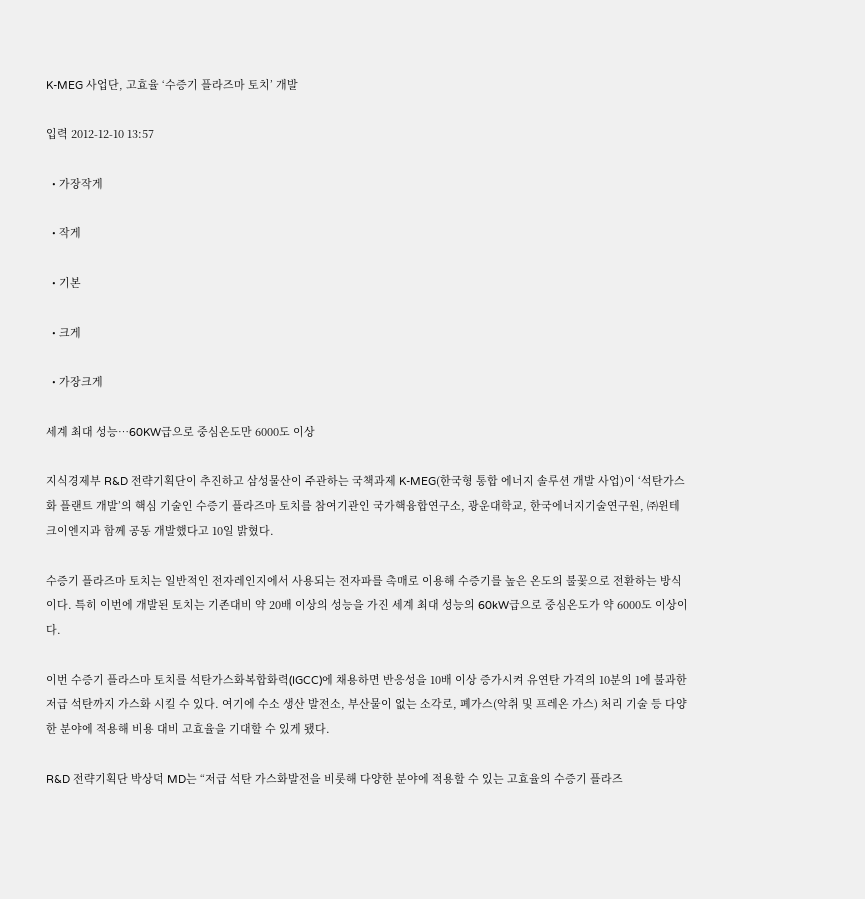K-MEG 사업단, 고효율 ‘수증기 플라즈마 토치’ 개발

입력 2012-12-10 13:57

  • 가장작게

  • 작게

  • 기본

  • 크게

  • 가장크게

세계 최대 성능…60KW급으로 중심온도만 6000도 이상

지식경제부 R&D 전략기획단이 추진하고 삼성물산이 주관하는 국책과제 K-MEG(한국형 통합 에너지 솔루션 개발 사업)이 ‘석탄가스화 플랜트 개발’의 핵심 기술인 수증기 플라즈마 토치를 참여기관인 국가핵융합연구소, 광운대학교, 한국에너지기술연구원, ㈜윈테크이엔지과 함께 공동 개발했다고 10일 밝혔다.

수증기 플라즈마 토치는 일반적인 전자레인지에서 사용되는 전자파를 촉매로 이용해 수증기를 높은 온도의 불꽃으로 전환하는 방식이다. 특히 이번에 개발된 토치는 기존대비 약 20배 이상의 성능을 가진 세계 최대 성능의 60kW급으로 중심온도가 약 6000도 이상이다.

이번 수증기 플라스마 토치를 석탄가스화복합화력(IGCC)에 채용하면 반응성을 10배 이상 증가시켜 유연탄 가격의 10분의 1에 불과한 저급 석탄까지 가스화 시킬 수 있다. 여기에 수소 생산 발전소, 부산물이 없는 소각로, 폐가스(악취 및 프레온 가스) 처리 기술 등 다양한 분야에 적용해 비용 대비 고효율을 기대할 수 있게 됐다.

R&D 전략기획단 박상덕 MD는 “저급 석탄 가스화발전을 비롯해 다양한 분야에 적용할 수 있는 고효율의 수증기 플라즈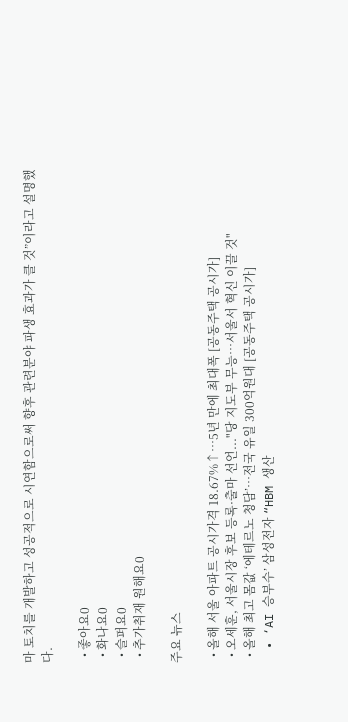마 토치를 개발하고 성공적으로 시연함으로써 향후 관련분야 파생 효과가 클 것”이라고 설명했다.

  • 좋아요0
  • 화나요0
  • 슬퍼요0
  • 추가취재 원해요0

주요 뉴스

  • 올해 서울 아파트 공시가격 18.67%↑…5년 만에 최대폭 [공동주택 공시가]
  • 오세훈, 서울시장 후보 등록·출마 선언..."당 지도부 무능…서울서 혁신 이끌 것"
  • 올해 최고 몸값 ‘에테르노 청담’⋯전국 유일 300억원대 [공동주택 공시가]
  • ‘AI 승부수’ 삼성전자 “HBM 생산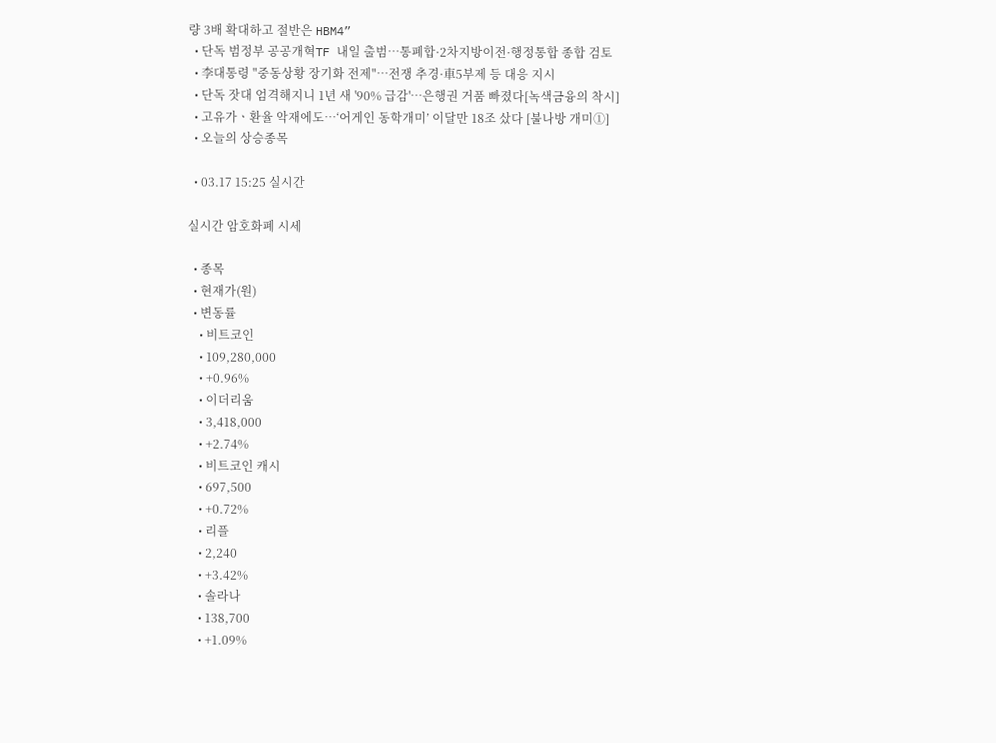량 3배 확대하고 절반은 HBM4”
  • 단독 범정부 공공개혁TF 내일 출범…통폐합·2차지방이전·행정통합 종합 검토
  • 李대통령 "중동상황 장기화 전제"…전쟁 추경·車5부제 등 대응 지시
  • 단독 잣대 엄격해지니 1년 새 '90% 급감'…은행권 거품 빠졌다[녹색금융의 착시]
  • 고유가ㆍ환율 악재에도…‘어게인 동학개미’ 이달만 18조 샀다 [불나방 개미①]
  • 오늘의 상승종목

  • 03.17 15:25 실시간

실시간 암호화폐 시세

  • 종목
  • 현재가(원)
  • 변동률
    • 비트코인
    • 109,280,000
    • +0.96%
    • 이더리움
    • 3,418,000
    • +2.74%
    • 비트코인 캐시
    • 697,500
    • +0.72%
    • 리플
    • 2,240
    • +3.42%
    • 솔라나
    • 138,700
    • +1.09%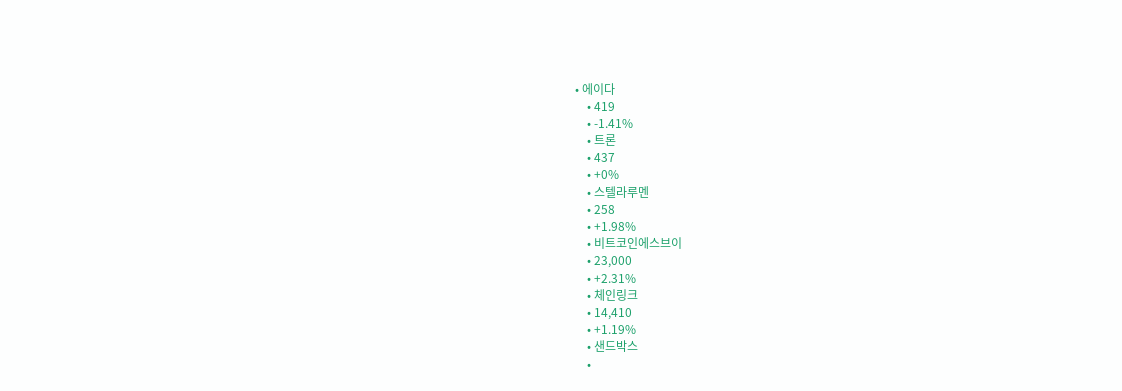• 에이다
    • 419
    • -1.41%
    • 트론
    • 437
    • +0%
    • 스텔라루멘
    • 258
    • +1.98%
    • 비트코인에스브이
    • 23,000
    • +2.31%
    • 체인링크
    • 14,410
    • +1.19%
    • 샌드박스
    •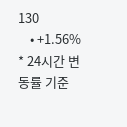130
    • +1.56%
* 24시간 변동률 기준